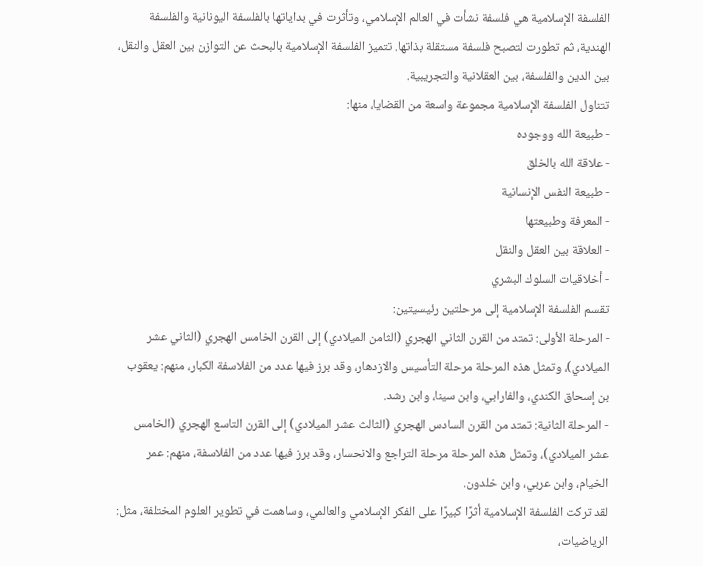الفلسفة الإسلامية هي فلسفة نشأت في العالم الإسلامي، وتأثرت في بداياتها بالفلسفة اليونانية والفلسفة الهندية، ثم تطورت لتصبح فلسفة مستقلة بذاتها. تتميز الفلسفة الإسلامية بالبحث عن التوازن بين العقل والنقل، بين الدين والفلسفة، بين العقلانية والتجريبية.
تتناول الفلسفة الإسلامية مجموعة واسعة من القضايا، منها:
- طبيعة الله ووجوده
- علاقة الله بالخلق
- طبيعة النفس الإنسانية
- المعرفة وطبيعتها
- العلاقة بين العقل والنقل
- أخلاقيات السلوك البشري
تقسم الفلسفة الإسلامية إلى مرحلتين رئيسيتين:
- المرحلة الأولى: تمتد من القرن الثاني الهجري (الثامن الميلادي) إلى القرن الخامس الهجري (الثاني عشر الميلادي)، وتمثل هذه المرحلة مرحلة التأسيس والازدهار، وقد برز فيها عدد من الفلاسفة الكبار، منهم: يعقوب بن إسحاق الكندي، والفارابي، وابن سينا، وابن رشد.
- المرحلة الثانية: تمتد من القرن السادس الهجري (الثالث عشر الميلادي) إلى القرن التاسع الهجري (الخامس عشر الميلادي)، وتمثل هذه المرحلة مرحلة التراجع والانحسار، وقد برز فيها عدد من الفلاسفة، منهم: عمر الخيام، وابن عربي، وابن خلدون.
لقد تركت الفلسفة الإسلامية أثرًا كبيرًا على الفكر الإسلامي والعالمي، وساهمت في تطوير العلوم المختلفة، مثل: الرياضيات،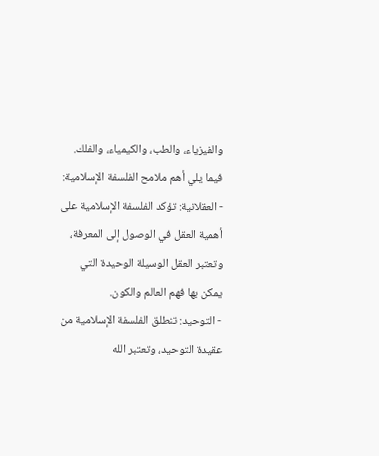والفيزياء، والطب، والكيمياء، والفلك.
فيما يلي أهم ملامح الفلسفة الإسلامية:
- العقلانية: تؤكد الفلسفة الإسلامية على أهمية العقل في الوصول إلى المعرفة، وتعتبر العقل الوسيلة الوحيدة التي يمكن بها فهم العالم والكون.
- التوحيد: تنطلق الفلسفة الإسلامية من عقيدة التوحيد، وتعتبر الله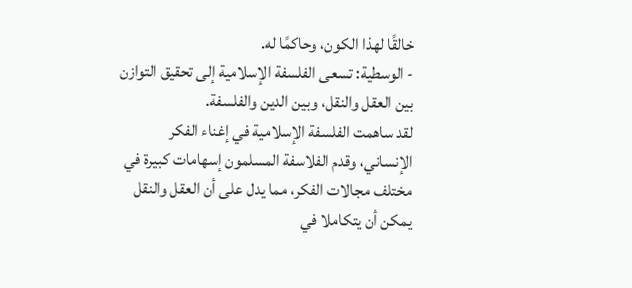خالقًا لهذا الكون، وحاكمًا له.
- الوسطية: تسعى الفلسفة الإسلامية إلى تحقيق التوازن بين العقل والنقل، وبين الدين والفلسفة.
لقد ساهمت الفلسفة الإسلامية في إغناء الفكر الإنساني، وقدم الفلاسفة المسلمون إسهامات كبيرة في مختلف مجالات الفكر، مما يدل على أن العقل والنقل يمكن أن يتكاملا في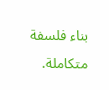بناء فلسفة متكاملة.